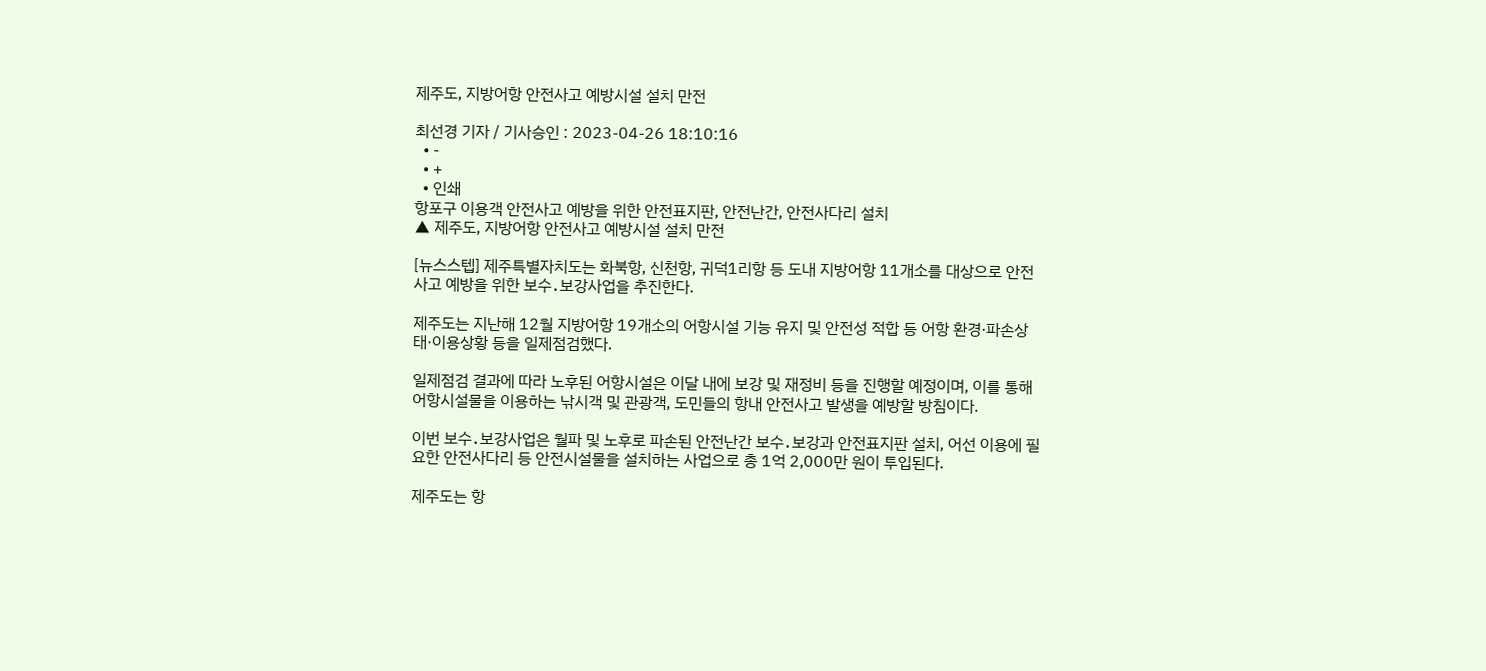제주도, 지방어항 안전사고 예방시설 설치 만전

최선경 기자 / 기사승인 : 2023-04-26 18:10:16
  • -
  • +
  • 인쇄
항포구 이용객 안전사고 예방을 위한 안전표지판, 안전난간, 안전사다리 설치
▲ 제주도, 지방어항 안전사고 예방시설 설치 만전

[뉴스스텝] 제주특별자치도는 화북항, 신천항, 귀덕1리항 등 도내 지방어항 11개소를 대상으로 안전사고 예방을 위한 보수․보강사업을 추진한다.

제주도는 지난해 12월 지방어항 19개소의 어항시설 기능 유지 및 안전성 적합 등 어항 환경·파손상태·이용상황 등을 일제점검했다.

일제점검 결과에 따라 노후된 어항시설은 이달 내에 보강 및 재정비 등을 진행할 예정이며, 이를 통해 어항시설물을 이용하는 낚시객 및 관광객, 도민들의 항내 안전사고 발생을 예방할 방침이다.

이번 보수․보강사업은 월파 및 노후로 파손된 안전난간 보수․보강과 안전표지판 설치, 어선 이용에 필요한 안전사다리 등 안전시설물을 설치하는 사업으로 총 1억 2,000만 원이 투입된다.

제주도는 항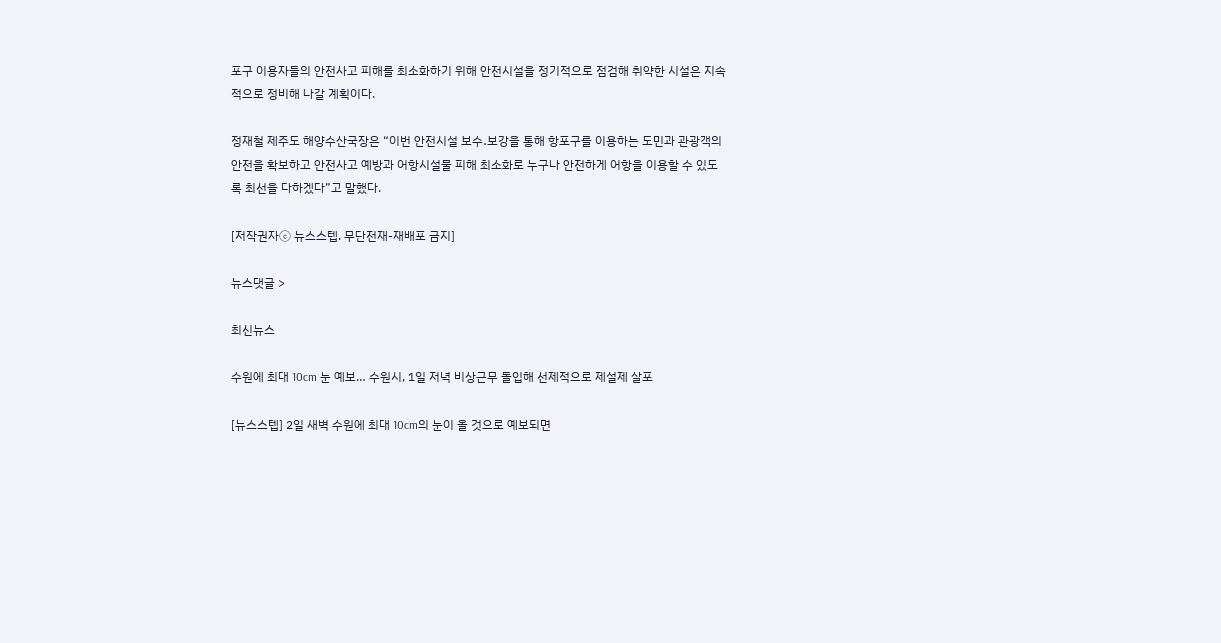포구 이용자들의 안전사고 피해를 최소화하기 위해 안전시설을 정기적으로 점검해 취약한 시설은 지속적으로 정비해 나갈 계획이다.

정재철 제주도 해양수산국장은 “이번 안전시설 보수․보강을 통해 항포구를 이용하는 도민과 관광객의 안전을 확보하고 안전사고 예방과 어항시설물 피해 최소화로 누구나 안전하게 어항을 이용할 수 있도록 최선을 다하겠다”고 말했다.

[저작권자ⓒ 뉴스스텝. 무단전재-재배포 금지]

뉴스댓글 >

최신뉴스

수원에 최대 10cm 눈 예보… 수원시, 1일 저녁 비상근무 돌입해 선제적으로 제설제 살포

[뉴스스텝] 2일 새벽 수원에 최대 10cm의 눈이 올 것으로 예보되면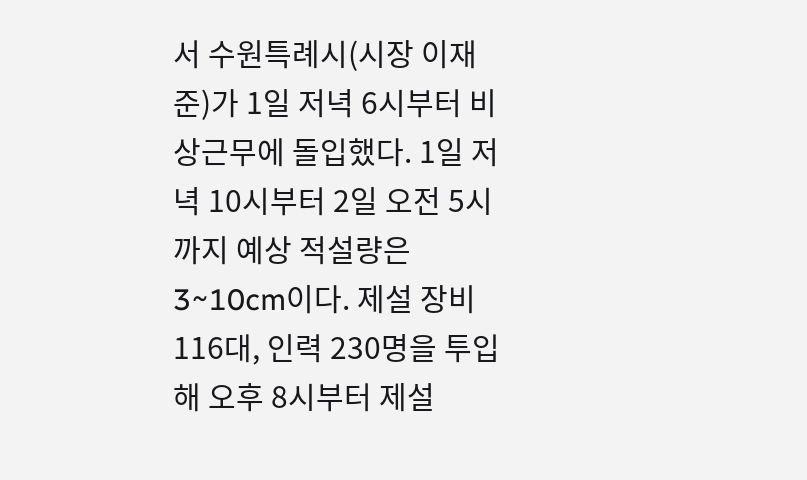서 수원특례시(시장 이재준)가 1일 저녁 6시부터 비상근무에 돌입했다. 1일 저녁 10시부터 2일 오전 5시까지 예상 적설량은 3~10cm이다. 제설 장비 116대, 인력 230명을 투입해 오후 8시부터 제설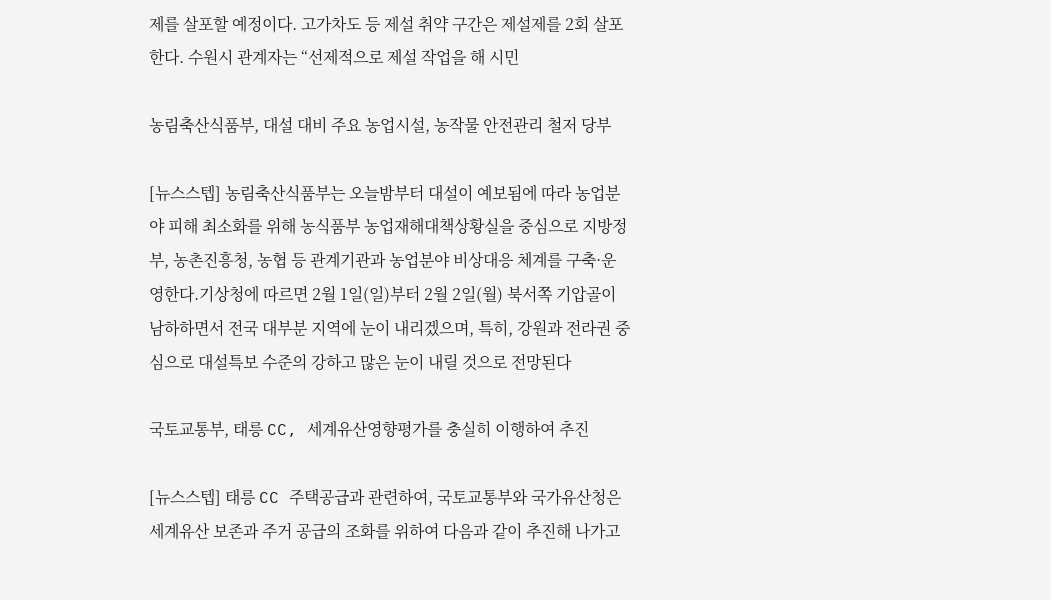제를 살포할 예정이다. 고가차도 등 제설 취약 구간은 제설제를 2회 살포한다. 수원시 관계자는 “선제적으로 제설 작업을 해 시민

농림축산식품부, 대설 대비 주요 농업시설, 농작물 안전관리 철저 당부

[뉴스스텝] 농림축산식품부는 오늘밤부터 대설이 예보됨에 따라 농업분야 피해 최소화를 위해 농식품부 농업재해대책상황실을 중심으로 지방정부, 농촌진흥청, 농협 등 관계기관과 농업분야 비상대응 체계를 구축·운영한다.기상청에 따르면 2월 1일(일)부터 2월 2일(월) 북서쪽 기압골이 남하하면서 전국 대부분 지역에 눈이 내리겠으며, 특히, 강원과 전라권 중심으로 대설특보 수준의 강하고 많은 눈이 내릴 것으로 전망된다

국토교통부, 태릉 CC, 세계유산영향평가를 충실히 이행하여 추진

[뉴스스텝] 태릉 CC 주택공급과 관련하여, 국토교통부와 국가유산청은 세계유산 보존과 주거 공급의 조화를 위하여 다음과 같이 추진해 나가고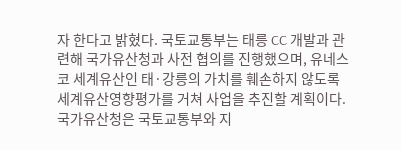자 한다고 밝혔다. 국토교통부는 태릉 CC 개발과 관련해 국가유산청과 사전 협의를 진행했으며, 유네스코 세계유산인 태·강릉의 가치를 훼손하지 않도록 세계유산영향평가를 거쳐 사업을 추진할 계획이다.국가유산청은 국토교통부와 지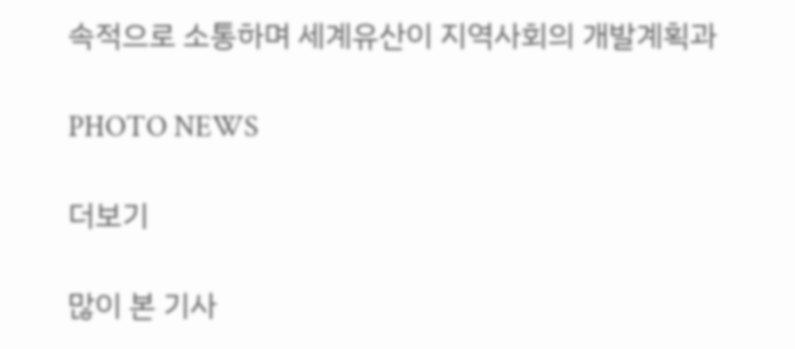속적으로 소통하며 세계유산이 지역사회의 개발계획과

PHOTO NEWS

더보기

많이 본 기사